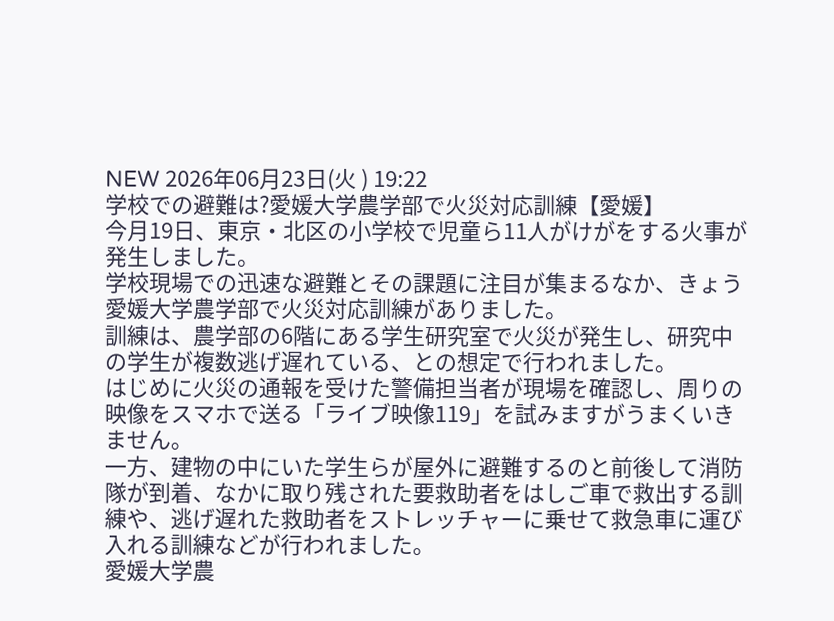NEW 2026年06月23日(火 ) 19:22
学校での避難は?愛媛大学農学部で火災対応訓練【愛媛】
今月19日、東京・北区の小学校で児童ら11人がけがをする火事が発生しました。
学校現場での迅速な避難とその課題に注目が集まるなか、きょう愛媛大学農学部で火災対応訓練がありました。
訓練は、農学部の6階にある学生研究室で火災が発生し、研究中の学生が複数逃げ遅れている、との想定で行われました。
はじめに火災の通報を受けた警備担当者が現場を確認し、周りの映像をスマホで送る「ライブ映像119」を試みますがうまくいきません。
一方、建物の中にいた学生らが屋外に避難するのと前後して消防隊が到着、なかに取り残された要救助者をはしご車で救出する訓練や、逃げ遅れた救助者をストレッチャーに乗せて救急車に運び入れる訓練などが行われました。
愛媛大学農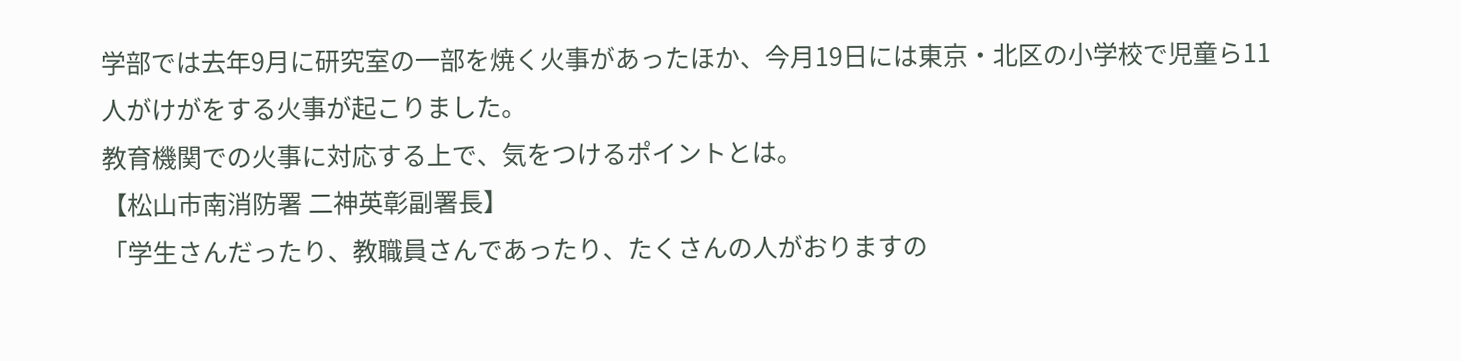学部では去年9月に研究室の一部を焼く火事があったほか、今月19日には東京・北区の小学校で児童ら11人がけがをする火事が起こりました。
教育機関での火事に対応する上で、気をつけるポイントとは。
【松山市南消防署 二神英彰副署長】
「学生さんだったり、教職員さんであったり、たくさんの人がおりますの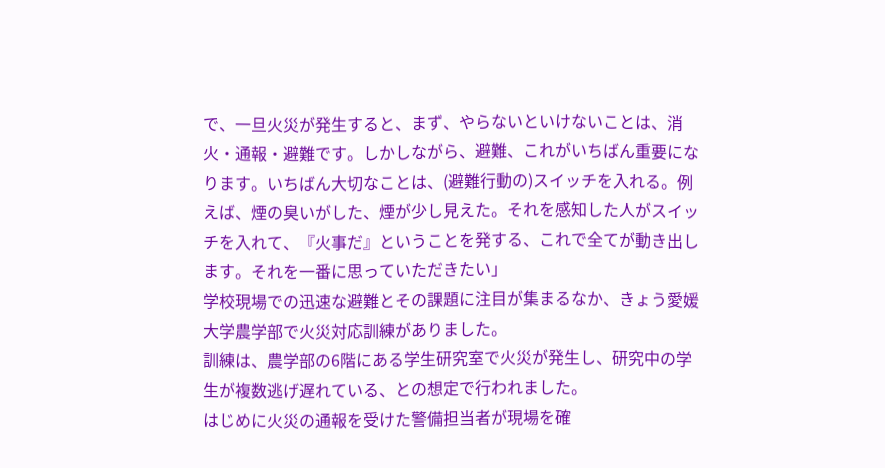で、一旦火災が発生すると、まず、やらないといけないことは、消火・通報・避難です。しかしながら、避難、これがいちばん重要になります。いちばん大切なことは、(避難行動の)スイッチを入れる。例えば、煙の臭いがした、煙が少し見えた。それを感知した人がスイッチを入れて、『火事だ』ということを発する、これで全てが動き出します。それを一番に思っていただきたい」
学校現場での迅速な避難とその課題に注目が集まるなか、きょう愛媛大学農学部で火災対応訓練がありました。
訓練は、農学部の6階にある学生研究室で火災が発生し、研究中の学生が複数逃げ遅れている、との想定で行われました。
はじめに火災の通報を受けた警備担当者が現場を確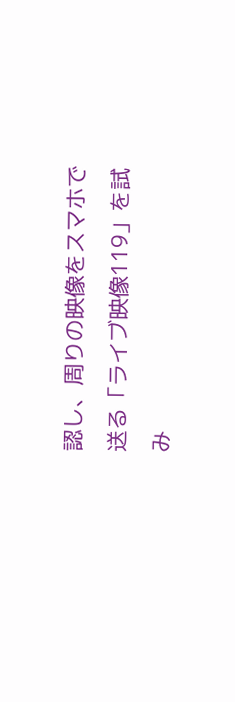認し、周りの映像をスマホで送る「ライブ映像119」を試み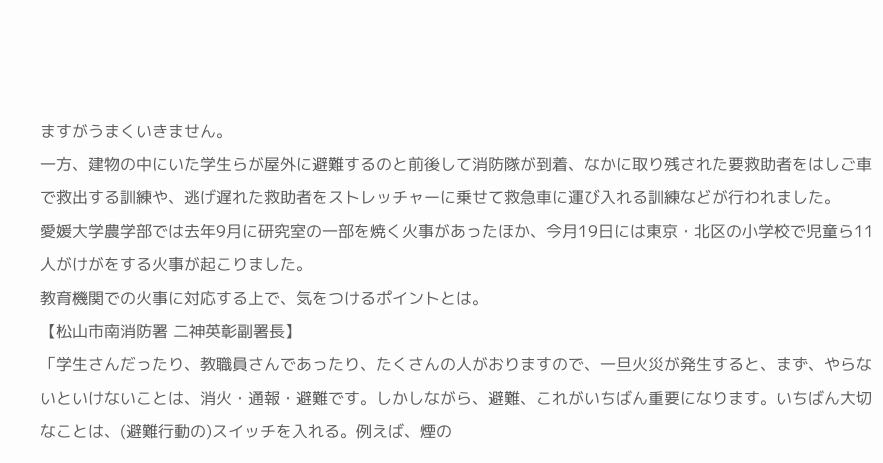ますがうまくいきません。
一方、建物の中にいた学生らが屋外に避難するのと前後して消防隊が到着、なかに取り残された要救助者をはしご車で救出する訓練や、逃げ遅れた救助者をストレッチャーに乗せて救急車に運び入れる訓練などが行われました。
愛媛大学農学部では去年9月に研究室の一部を焼く火事があったほか、今月19日には東京・北区の小学校で児童ら11人がけがをする火事が起こりました。
教育機関での火事に対応する上で、気をつけるポイントとは。
【松山市南消防署 二神英彰副署長】
「学生さんだったり、教職員さんであったり、たくさんの人がおりますので、一旦火災が発生すると、まず、やらないといけないことは、消火・通報・避難です。しかしながら、避難、これがいちばん重要になります。いちばん大切なことは、(避難行動の)スイッチを入れる。例えば、煙の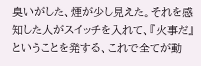臭いがした、煙が少し見えた。それを感知した人がスイッチを入れて、『火事だ』ということを発する、これで全てが動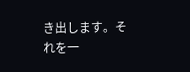き出します。それを一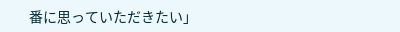番に思っていただきたい」